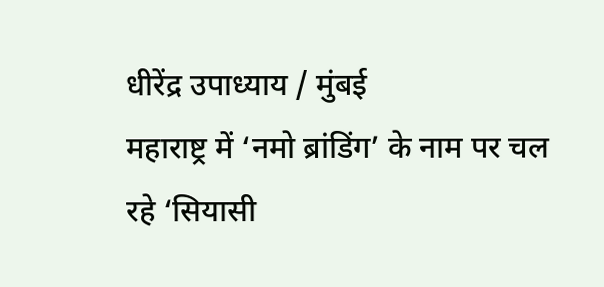धीरेंद्र उपाध्याय / मुंबई
महाराष्ट्र में ‘नमो ब्रांडिंग’ के नाम पर चल रहे ‘सियासी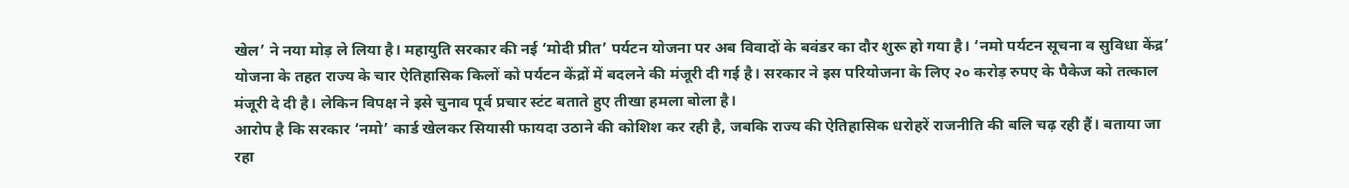खेल’ ने नया मोड़ ले लिया है। महायुति सरकार की नई ‘मोदी प्रीत’ पर्यटन योजना पर अब विवादों के बवंडर का दौर शुरू हो गया है। ‘नमो पर्यटन सूचना व सुविधा केंद्र’ योजना के तहत राज्य के चार ऐतिहासिक किलों को पर्यटन केंद्रों में बदलने की मंजूरी दी गई है। सरकार ने इस परियोजना के लिए २० करोड़ रुपए के पैकेज को तत्काल मंजूरी दे दी है। लेकिन विपक्ष ने इसे चुनाव पूर्व प्रचार स्टंट बताते हुए तीखा हमला बोला है।
आरोप है कि सरकार ‘नमो’ कार्ड खेलकर सियासी फायदा उठाने की कोशिश कर रही है, जबकि राज्य की ऐतिहासिक धरोहरें राजनीति की बलि चढ़ रही हैं। बताया जा रहा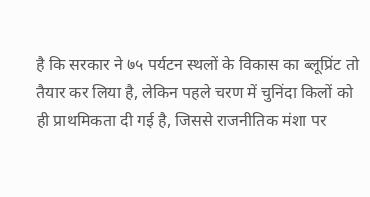है कि सरकार ने ७५ पर्यटन स्थलों के विकास का ब्लूप्रिंट तो तैयार कर लिया है, लेकिन पहले चरण में चुनिंदा किलों को ही प्राथमिकता दी गई है, जिससे राजनीतिक मंशा पर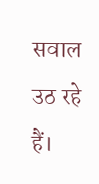सवाल उठ रहे हैं।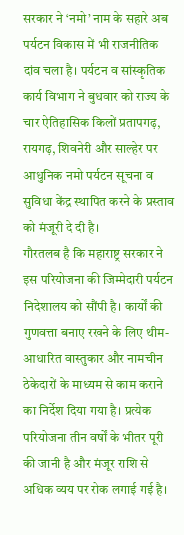सरकार ने ‘नमो’ नाम के सहारे अब पर्यटन विकास में भी राजनीतिक दांव चला है। पर्यटन व सांस्कृतिक कार्य विभाग ने बुधवार को राज्य के चार ऐतिहासिक किलों प्रतापगढ़, रायगढ़, शिवनेरी और साल्हेर पर आधुनिक नमो पर्यटन सूचना व सुविधा केंद्र स्थापित करने के प्रस्ताव को मंजूरी दे दी है।
गौरतलब है कि महाराष्ट्र सरकार ने इस परियोजना की जिम्मेदारी पर्यटन निदेशालय को सौंपी है। कार्यों की गुणवत्ता बनाए रखने के लिए थीम-आधारित वास्तुकार और नामचीन ठेकेदारों के माध्यम से काम कराने का निर्देश दिया गया है। प्रत्येक परियोजना तीन वर्षों के भीतर पूरी की जानी है और मंजूर राशि से अधिक व्यय पर रोक लगाई गई है।